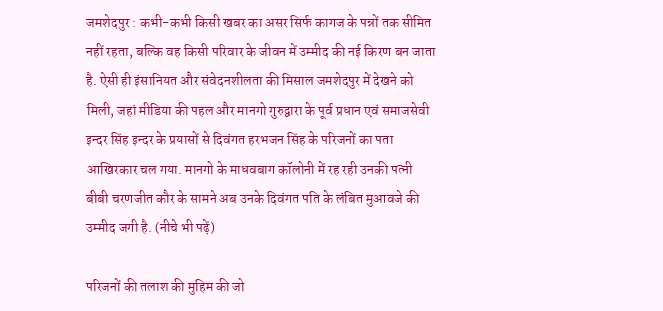जमशेदपुर : कभी-कभी किसी खबर का असर सिर्फ कागज के पन्नों तक सीमित नहीं रहता, बल्कि वह किसी परिवार के जीवन में उम्मीद की नई किरण बन जाता है. ऐसी ही इंसानियत और संवेदनशीलता की मिसाल जमशेदपुर में देखने को मिली, जहां मीडिया की पहल और मानगो गुरुद्वारा के पूर्व प्रधान एवं समाजसेवी इन्दर सिंह इन्दर के प्रयासों से दिवंगत हरभजन सिंह के परिजनों का पता आखिरकार चल गया. मानगो के माधवबाग कॉलोनी में रह रही उनकी पत्नी बीबी चरणजीत कौर के सामने अब उनके दिवंगत पति के लंबित मुआवजे की उम्मीद जगी है. (नीचे भी पढ़ें)

परिजनों की तलाश की मुहिम की जो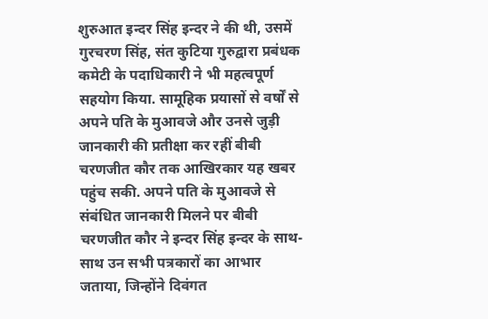शुरुआत इन्दर सिंह इन्दर ने की थी, उसमें गुरचरण सिंह, संत कुटिया गुरुद्वारा प्रबंधक कमेटी के पदाधिकारी ने भी महत्वपूर्ण सहयोग किया. सामूहिक प्रयासों से वर्षों से अपने पति के मुआवजे और उनसे जुड़ी जानकारी की प्रतीक्षा कर रहीं बीबी चरणजीत कौर तक आखिरकार यह खबर पहुंच सकी. अपने पति के मुआवजे से संबंधित जानकारी मिलने पर बीबी चरणजीत कौर ने इन्दर सिंह इन्दर के साथ-साथ उन सभी पत्रकारों का आभार जताया, जिन्होंने दिवंगत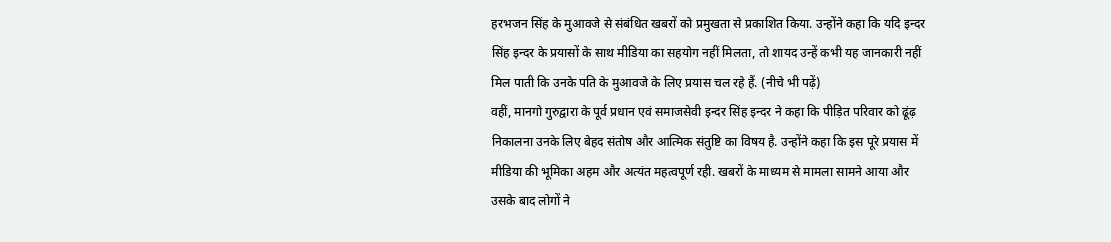हरभजन सिंह के मुआवजे से संबंधित खबरों को प्रमुखता से प्रकाशित किया. उन्होंने कहा कि यदि इन्दर सिंह इन्दर के प्रयासों के साथ मीडिया का सहयोग नहीं मिलता, तो शायद उन्हें कभी यह जानकारी नहीं मिल पाती कि उनके पति के मुआवजे के लिए प्रयास चल रहे हैं. (नीचे भी पढ़ें)
वहीं, मानगो गुरुद्वारा के पूर्व प्रधान एवं समाजसेवी इन्दर सिंह इन्दर ने कहा कि पीड़ित परिवार को ढूंढ़ निकालना उनके लिए बेहद संतोष और आत्मिक संतुष्टि का विषय है. उन्होंने कहा कि इस पूरे प्रयास में मीडिया की भूमिका अहम और अत्यंत महत्वपूर्ण रही. खबरों के माध्यम से मामला सामने आया और उसके बाद लोगों ने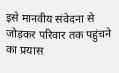इसे मानवीय संवेदना से जोड़कर परिवार तक पहुंचने का प्रयास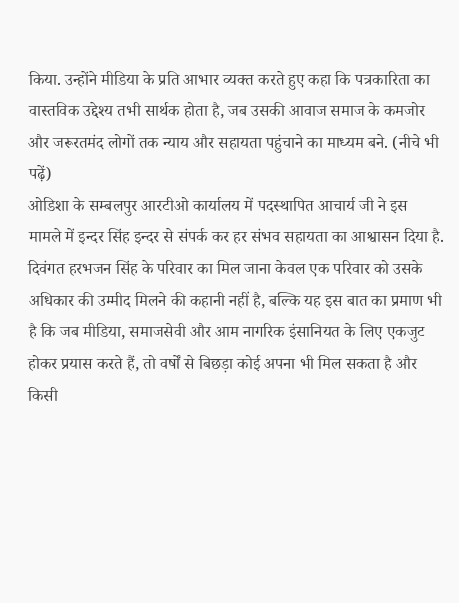किया. उन्होंने मीडिया के प्रति आभार व्यक्त करते हुए कहा कि पत्रकारिता का वास्तविक उद्देश्य तभी सार्थक होता है, जब उसकी आवाज समाज के कमजोर और जरूरतमंद लोगों तक न्याय और सहायता पहुंचाने का माध्यम बने. (नीचे भी पढ़ें)
ओडिशा के सम्बलपुर आरटीओ कार्यालय में पदस्थापित आचार्य जी ने इस मामले में इन्दर सिंह इन्दर से संपर्क कर हर संभव सहायता का आश्वासन दिया है. दिवंगत हरभजन सिंह के परिवार का मिल जाना केवल एक परिवार को उसके अधिकार की उम्मीद मिलने की कहानी नहीं है, बल्कि यह इस बात का प्रमाण भी है कि जब मीडिया, समाजसेवी और आम नागरिक इंसानियत के लिए एकजुट होकर प्रयास करते हैं, तो वर्षों से बिछड़ा कोई अपना भी मिल सकता है और किसी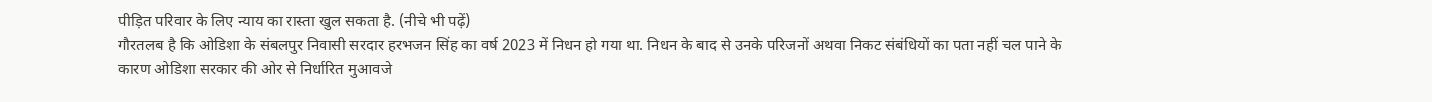पीड़ित परिवार के लिए न्याय का रास्ता खुल सकता है. (नीचे भी पढ़ें)
गौरतलब है कि ओडिशा के संबलपुर निवासी सरदार हरभजन सिंह का वर्ष 2023 में निधन हो गया था. निधन के बाद से उनके परिजनों अथवा निकट संबंधियों का पता नहीं चल पाने के कारण ओडिशा सरकार की ओर से निर्धारित मुआवजे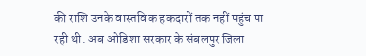की राशि उनके वास्तविक हकदारों तक नहीं पहुंच पा रही थी. अब ओडिशा सरकार के संबलपुर जिला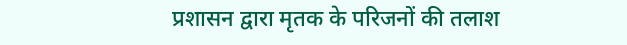प्रशासन द्वारा मृतक के परिजनों की तलाश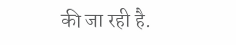की जा रही है.